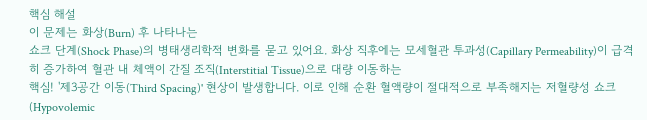핵심 해설
이 문제는 화상(Burn) 후 나타나는
쇼크 단계(Shock Phase)의 병태생리학적 변화를 묻고 있어요. 화상 직후에는 모세혈관 투과성(Capillary Permeability)이 급격히 증가하여 혈관 내 체액이 간질 조직(Interstitial Tissue)으로 대량 이동하는
핵심! '제3공간 이동(Third Spacing)' 현상이 발생합니다. 이로 인해 순환 혈액량이 절대적으로 부족해지는 저혈량성 쇼크(Hypovolemic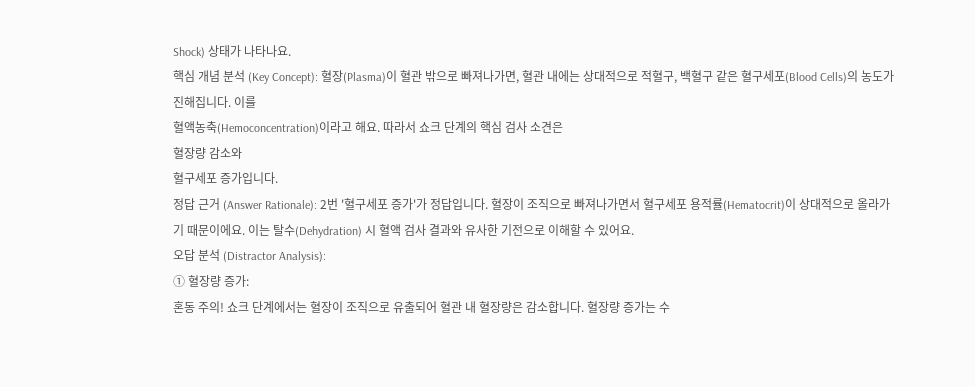Shock) 상태가 나타나요.
핵심 개념 분석 (Key Concept): 혈장(Plasma)이 혈관 밖으로 빠져나가면, 혈관 내에는 상대적으로 적혈구, 백혈구 같은 혈구세포(Blood Cells)의 농도가 진해집니다. 이를
혈액농축(Hemoconcentration)이라고 해요. 따라서 쇼크 단계의 핵심 검사 소견은
혈장량 감소와
혈구세포 증가입니다.
정답 근거 (Answer Rationale): 2번 '혈구세포 증가'가 정답입니다. 혈장이 조직으로 빠져나가면서 혈구세포 용적률(Hematocrit)이 상대적으로 올라가기 때문이에요. 이는 탈수(Dehydration) 시 혈액 검사 결과와 유사한 기전으로 이해할 수 있어요.
오답 분석 (Distractor Analysis):
① 혈장량 증가:
혼동 주의! 쇼크 단계에서는 혈장이 조직으로 유출되어 혈관 내 혈장량은 감소합니다. 혈장량 증가는 수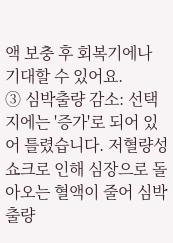액 보충 후 회복기에나 기대할 수 있어요.
③ 심박출량 감소: 선택지에는 '증가'로 되어 있어 틀렸습니다. 저혈량성 쇼크로 인해 심장으로 돌아오는 혈액이 줄어 심박출량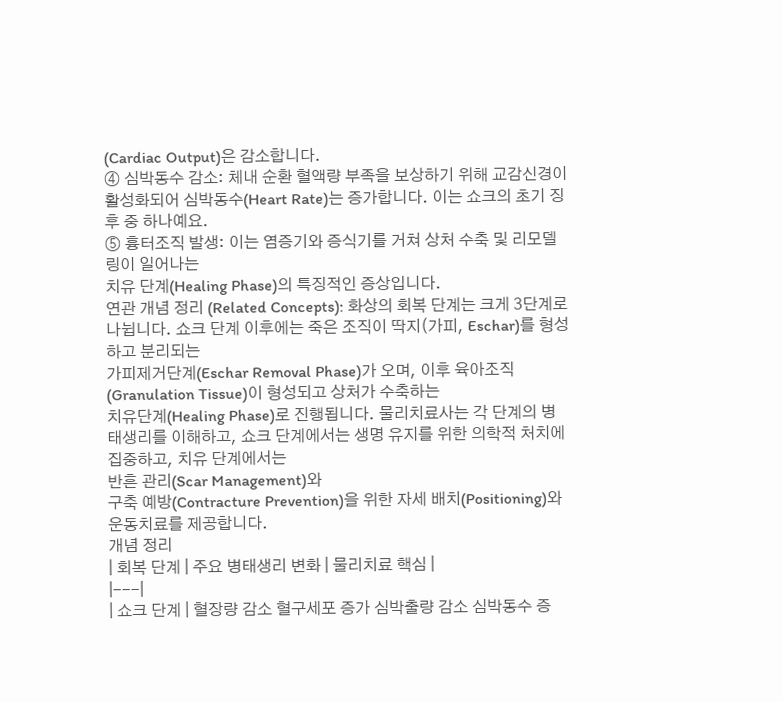(Cardiac Output)은 감소합니다.
④ 심박동수 감소: 체내 순환 혈액량 부족을 보상하기 위해 교감신경이 활성화되어 심박동수(Heart Rate)는 증가합니다. 이는 쇼크의 초기 징후 중 하나예요.
⑤ 흉터조직 발생: 이는 염증기와 증식기를 거쳐 상처 수축 및 리모델링이 일어나는
치유 단계(Healing Phase)의 특징적인 증상입니다.
연관 개념 정리 (Related Concepts): 화상의 회복 단계는 크게 3단계로 나뉩니다. 쇼크 단계 이후에는 죽은 조직이 딱지(가피, Eschar)를 형성하고 분리되는
가피제거단계(Eschar Removal Phase)가 오며, 이후 육아조직(Granulation Tissue)이 형성되고 상처가 수축하는
치유단계(Healing Phase)로 진행됩니다. 물리치료사는 각 단계의 병태생리를 이해하고, 쇼크 단계에서는 생명 유지를 위한 의학적 처치에 집중하고, 치유 단계에서는
반흔 관리(Scar Management)와
구축 예방(Contracture Prevention)을 위한 자세 배치(Positioning)와 운동치료를 제공합니다.
개념 정리
| 회복 단계 | 주요 병태생리 변화 | 물리치료 핵심 |
|---|
| 쇼크 단계 | 혈장량 감소 혈구세포 증가 심박출량 감소 심박동수 증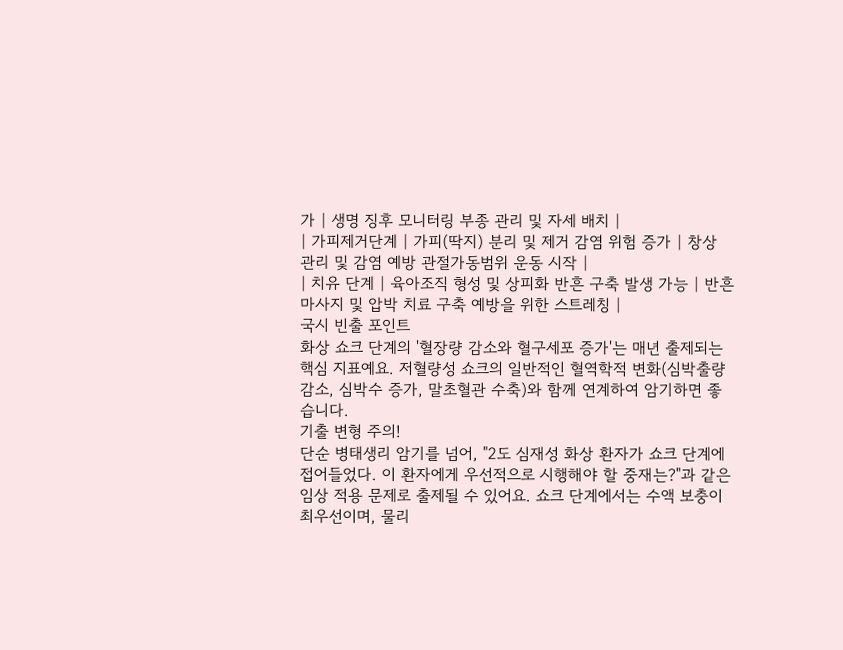가 | 생명 징후 모니터링 부종 관리 및 자세 배치 |
| 가피제거단계 | 가피(딱지) 분리 및 제거 감염 위험 증가 | 창상 관리 및 감염 예방 관절가동범위 운동 시작 |
| 치유 단계 | 육아조직 형성 및 상피화 반흔 구축 발생 가능 | 반흔 마사지 및 압박 치료 구축 예방을 위한 스트레칭 |
국시 빈출 포인트
화상 쇼크 단계의 '혈장량 감소와 혈구세포 증가'는 매년 출제되는 핵심 지표예요. 저혈량성 쇼크의 일반적인 혈역학적 변화(심박출량 감소, 심박수 증가, 말초혈관 수축)와 함께 연계하여 암기하면 좋습니다.
기출 변형 주의!
단순 병태생리 암기를 넘어, "2도 심재성 화상 환자가 쇼크 단계에 접어들었다. 이 환자에게 우선적으로 시행해야 할 중재는?"과 같은 임상 적용 문제로 출제될 수 있어요. 쇼크 단계에서는 수액 보충이 최우선이며, 물리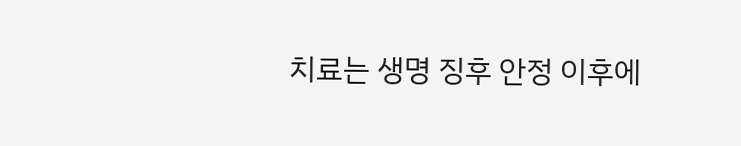치료는 생명 징후 안정 이후에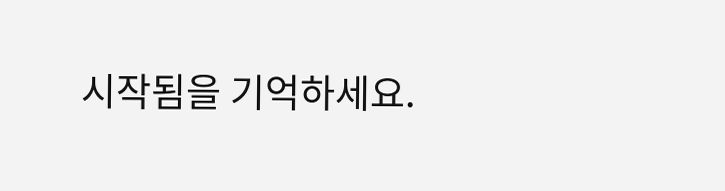시작됨을 기억하세요.